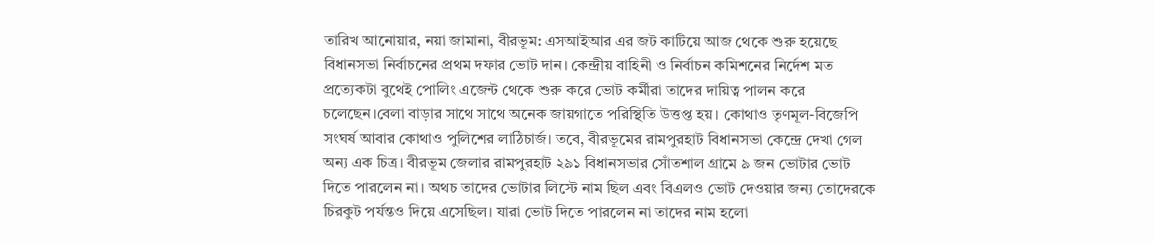তারিখ আনোয়ার, নয়া জামানা, বীরভূম: এসআইআর এর জট কাটিয়ে আজ থেকে শুরু হয়েছে বিধানসভা নির্বাচনের প্রথম দফার ভোট দান। কেন্দ্রীয় বাহিনী ও নির্বাচন কমিশনের নির্দেশ মত প্রত্যেকটা বুথেই পোলিং এজেন্ট থেকে শুরু করে ভোট কর্মীরা তাদের দায়িত্ব পালন করে চলেছেন।বেলা বাড়ার সাথে সাথে অনেক জায়গাতে পরিস্থিতি উত্তপ্ত হয়। কোথাও তৃণমূল-বিজেপি সংঘর্ষ আবার কোথাও পুলিশের লাঠিচার্জ। তবে, বীরভূমের রামপুরহাট বিধানসভা কেন্দ্রে দেখা গেল অন্য এক চিত্র। বীরভূম জেলার রামপুরহাট ২৯১ বিধানসভার সোঁতশাল গ্রামে ৯ জন ভোটার ভোট দিতে পারলেন না। অথচ তাদের ভোটার লিস্টে নাম ছিল এবং বিএলও ভোট দেওয়ার জন্য তোদেরকে চিরকুট পর্যন্তও দিয়ে এসেছিল। যারা ভোট দিতে পারলেন না তাদের নাম হলো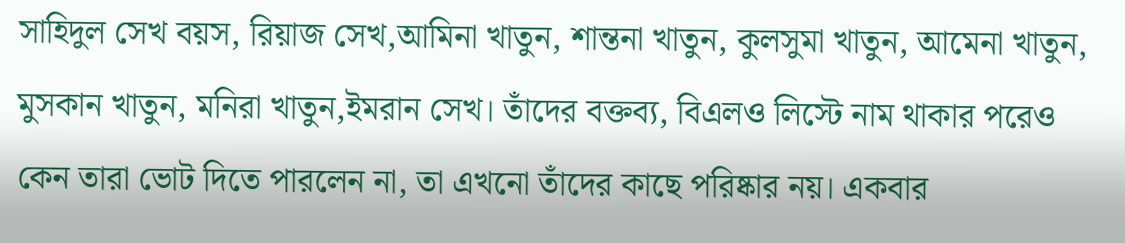সাহিদুল সেখ বয়স, রিয়াজ সেখ,আমিনা খাতুন, শান্তনা খাতুন, কুলসুমা খাতুন, আমেনা খাতুন, মুসকান খাতুন, মনিরা খাতুন,ইমরান সেখ। তাঁদের বক্তব্য, বিএলও লিস্টে নাম থাকার পরেও কেন তারা ভোট দিতে পারলেন না, তা এখনো তাঁদের কাছে পরিষ্কার নয়। একবার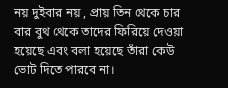নয় দুইবার নয় , প্রায় তিন থেকে চার বার বুথ থেকে তাদের ফিরিয়ে দেওয়া হয়েছে এবং বলা হয়েছে তাঁরা কেউ ভোট দিতে পারবে না।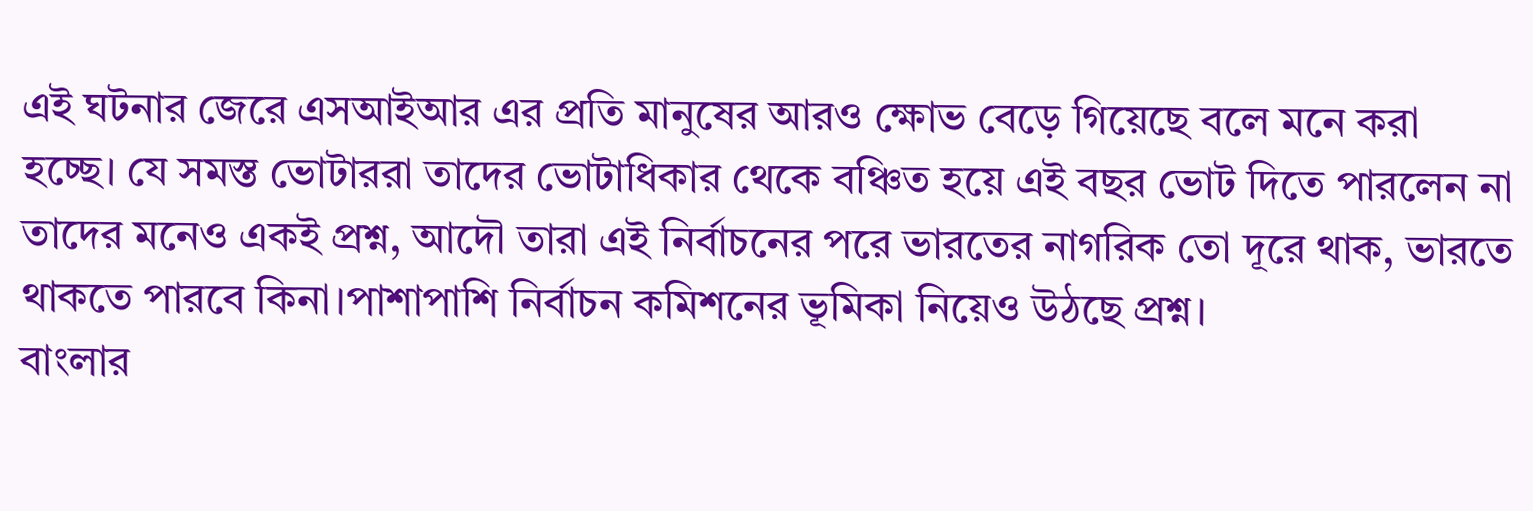এই ঘটনার জেরে এসআইআর এর প্রতি মানুষের আরও ক্ষোভ বেড়ে গিয়েছে বলে মনে করা হচ্ছে। যে সমস্ত ভোটাররা তাদের ভোটাধিকার থেকে বঞ্চিত হয়ে এই বছর ভোট দিতে পারলেন না তাদের মনেও একই প্রশ্ন, আদৌ তারা এই নির্বাচনের পরে ভারতের নাগরিক তো দূরে থাক, ভারতে থাকতে পারবে কিনা।পাশাপাশি নির্বাচন কমিশনের ভূমিকা নিয়েও উঠছে প্রশ্ন।
বাংলার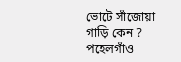ভোটে সাঁজোয়া গাড়ি কেন ? পহেলগাঁও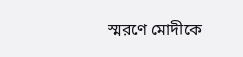স্মরণে মোদীকে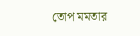তোপ মমতার